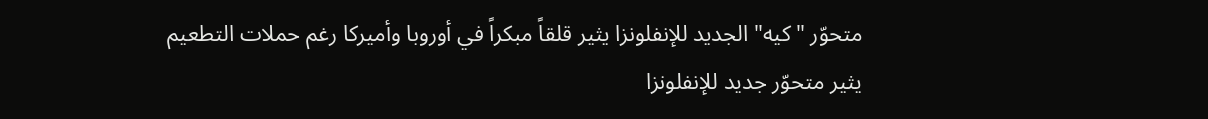متحوّر "كيه" الجديد للإنفلونزا يثير قلقاً مبكراً في أوروبا وأميركا رغم حملات التطعيم
يثير متحوّر جديد للإنفلونزا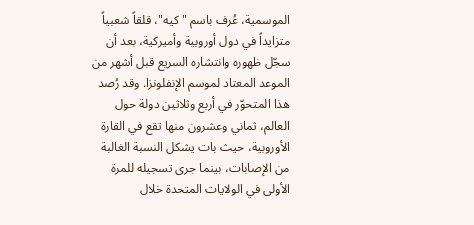الموسمية، عُرف باسم "كيه"، قلقاً شعبياً متزايداً في دول أوروبية وأميركية، بعد أن سجّل ظهوره وانتشاره السريع قبل أشهر من الموعد المعتاد لموسم الإنفلونزا. وقد رُصد هذا المتحوّر في أربع وثلاثين دولة حول العالم، ثماني وعشرون منها تقع في القارة الأوروبية، حيث بات يشكل النسبة الغالبة من الإصابات، بينما جرى تسجيله للمرة الأولى في الولايات المتحدة خلال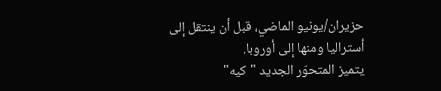حزيران/يونيو الماضي، قبل أن ينتقل إلى أستراليا ومنها إلى أوروبا.
يتميز المتحوّر الجديد "كيه"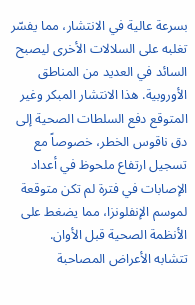بسرعة عالية في الانتشار، مما يفسّر تغلبه على السلالات الأخرى ليصبح السائد في العديد من المناطق الأوروبية. هذا الانتشار المبكر وغير المتوقع دفع السلطات الصحية إلى دق ناقوس الخطر، خصوصاً مع تسجيل ارتفاع ملحوظ في أعداد الإصابات في فترة لم تكن متوقعة لموسم الإنفلونزا، مما يضغط على الأنظمة الصحية قبل الأوان.
تتشابه الأعراض المصاحبة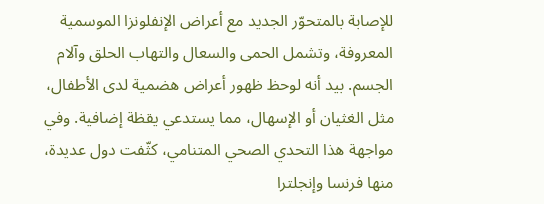للإصابة بالمتحوّر الجديد مع أعراض الإنفلونزا الموسمية المعروفة، وتشمل الحمى والسعال والتهاب الحلق وآلام الجسم. بيد أنه لوحظ ظهور أعراض هضمية لدى الأطفال، مثل الغثيان أو الإسهال، مما يستدعي يقظة إضافية. وفي مواجهة هذا التحدي الصحي المتنامي، كثّفت دول عديدة، منها فرنسا وإنجلترا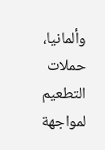وألمانيا، حملات التطعيم لمواجهة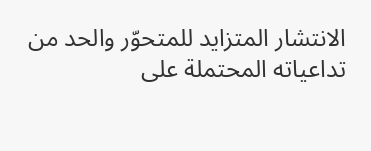الانتشار المتزايد للمتحوّر والحد من تداعياته المحتملة على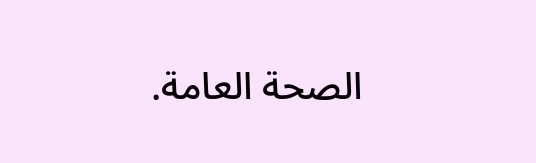الصحة العامة.